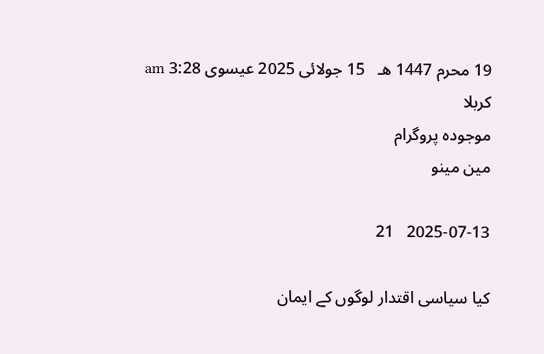19 محرم 1447 هـ   15 جولائی 2025 عيسوى 3:28 am کربلا
موجودہ پروگرام
مین مینو

2025-07-13   21

کیا سیاسی اقتدار لوگوں کے ایمان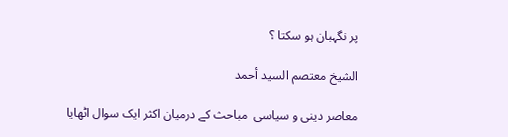پر نگہبان ہو سکتا ؟

الشيخ معتصم السيد أحمد

معاصر دینی و سیاسی  مباحث کے درمیان اکثر ایک سوال اٹھایا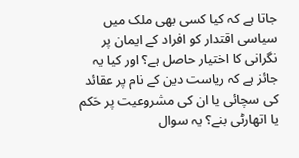جاتا ہے کہ کیا کسی بھی ملک میں سیاسی اقتدار کو افراد کے ایمان پر نگرانی کا اختیار حاصل ہے؟ اور کیا یہ جائز ہے کہ ریاست دین کے نام پر عقائد کی سچائی یا ان کی مشروعیت پر حَکم یا اتھارٹی بنے؟ یہ سوال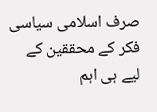صرف اسلامی سیاسی فکر کے محققین کے لیے ہی اہم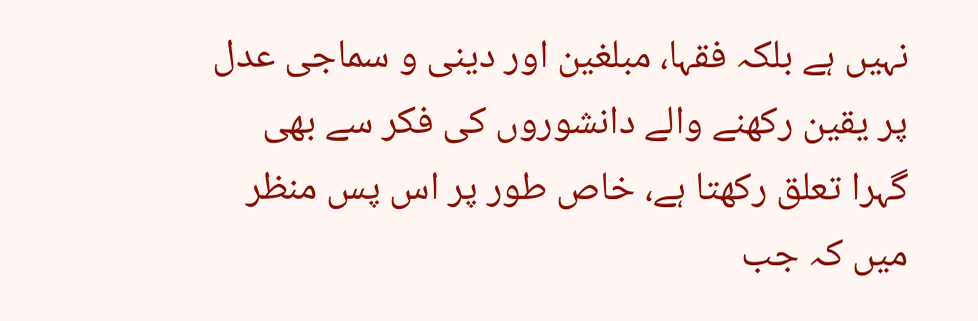نہیں ہے بلکہ فقہا، مبلغین اور دینی و سماجی عدل پر یقین رکھنے والے دانشوروں کی فکر سے بھی گہرا تعلق رکھتا ہے، خاص طور پر اس پس منظر میں کہ جب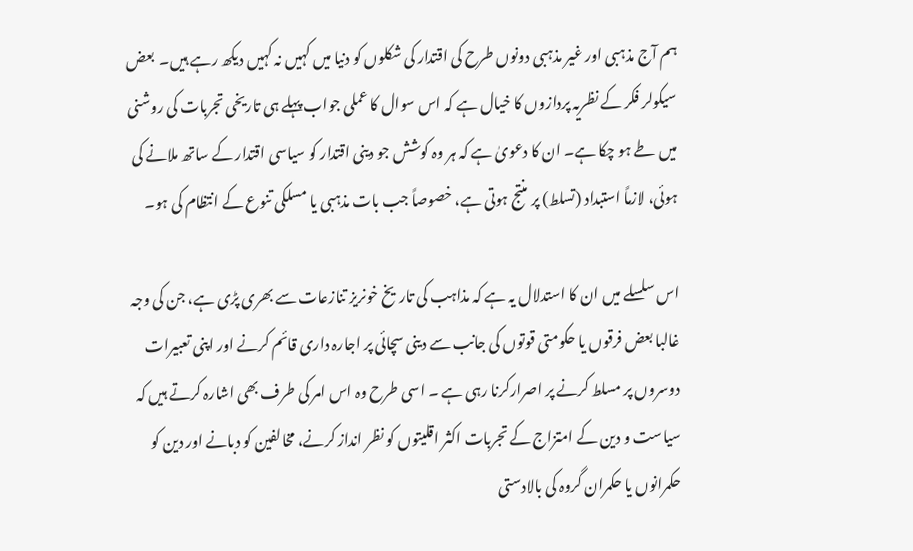ہم آج مذہبی اور غیر مذہبی دونوں طرح کی اقتدار کی شکلوں کو دنیا میں کہیں نہ کہیں دیکھ رہے ہیں۔  بعض سیکولر فکر کے نظریہ پردازوں کا خیال ہے کہ اس سوال کا عملی جواب پہلے ہی تاریخی تجربات کی روشنی میں طے ہو چکا ہے۔ ان کا دعویٰ ہے کہ ہر وہ کوشش جو دینی اقتدار کو سیاسی اقتدار کے ساتھ ملانے کی ہوئی، لازماً استبداد (تسلط) پر منتج ہوتی ہے، خصوصاً جب بات مذہبی یا مسلکی تنوع کے انتظام کی ہو۔

اس سلسلے میں ان کا استدلال یہ ہے کہ مذاہب کی تاریخ خونریز تنازعات سے بھری پڑی ہے، جن کی وجہ غالبا بعض فرقوں یا حکومتی قوتوں کی جانب سے دینی سچائی پر اجارہ داری قائم کرنے اور اپنی تعبیرات دوسروں پر مسلط کرنے پر اصرارکرنا رہی ہے ۔ اسی طرح وہ اس امر کی طرف بھی اشارہ کرتے ہیں کہ سیاست و دین کے امتزاج کے تجربات اکثر اقلیتوں کو نظر انداز کرنے، مخالفین کو دبانے اور دین کو حکمرانوں یا حکمران گروہ کی بالادستی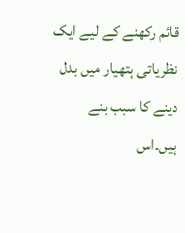قائم رکھنے کے لیے ایک نظریاتی ہتھیار میں بدل دینے کا سبب بنے ہیں۔اس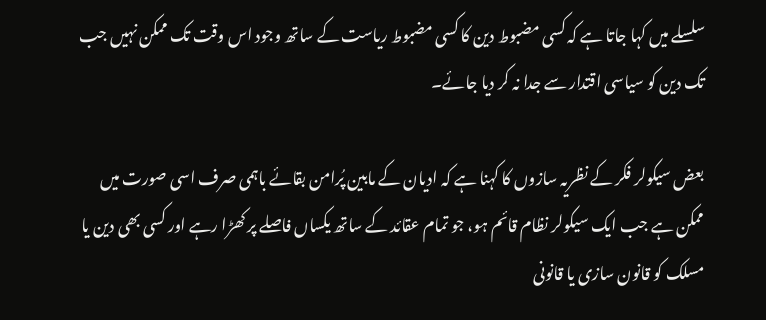سلسلے میں کہا جاتا ہے کہ کسی مضبوط دین کا کسی مضبوط ریاست کے ساتھ وجود اس وقت تک ممکن نہیں جب تک دین کو سیاسی اقتدار سے جدا نہ کر دیا جائے۔

بعض سیکولر فکر کے نظریہ سازوں کا کہنا ہے کہ ادیان کے مابین پُرامن بقائے باہمی صرف اسی صورت میں ممکن ہے جب ایک سیکولر نظام قائم ہو، جو تمام عقائد کے ساتھ یکساں فاصلے پر کھڑا رہے اور کسی بھی دین یا مسلک کو قانون سازی یا قانونی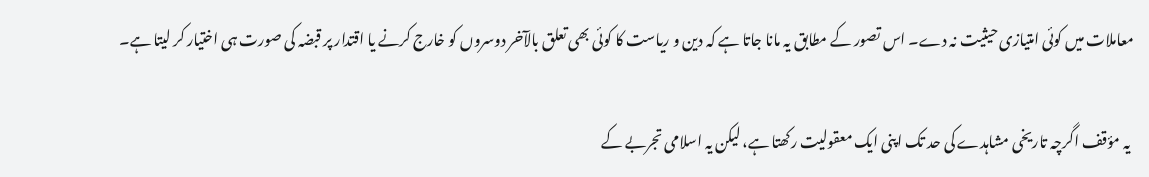معاملات میں کوئی امتیازی حیثیت نہ دے۔ اس تصور کے مطابق یہ مانا جاتا ہے کہ دین و ریاست کا کوئی بھی تعلق بالآخر دوسروں کو خارج کرنے یا اقتدار پر قبضہ کی صورت ہی اختیار کر لیتا ہے۔

 یہ مؤقف اگرچہ تاریخی مشاہدے کی حد تک اپنی ایک معقولیت رکھتا ہے، لیکن یہ اسلامی تجربے کے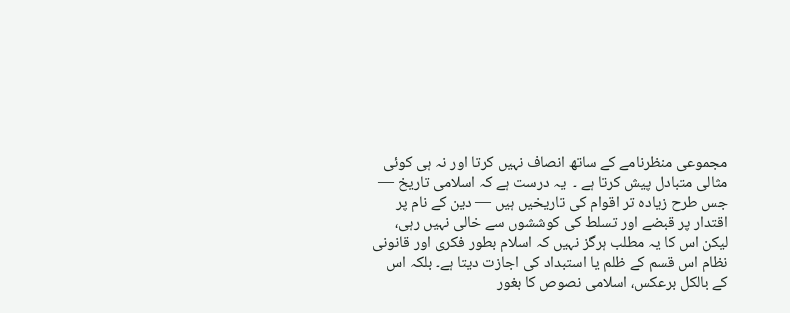مجموعی منظرنامے کے ساتھ انصاف نہیں کرتا اور نہ ہی کوئی مثالی متبادل پیش کرتا ہے ۔  یہ درست ہے کہ اسلامی تاریخ — جس طرح زیادہ تر اقوام کی تاریخیں ہیں — دین کے نام پر اقتدار پر قبضے اور تسلط کی کوششوں سے خالی نہیں رہی، لیکن اس کا یہ مطلب ہرگز نہیں کہ اسلام بطور فکری اور قانونی نظام اس قسم کے ظلم یا استبداد کی اجازت دیتا ہے۔ بلکہ اس کے بالکل برعکس، اسلامی نصوص کا بغور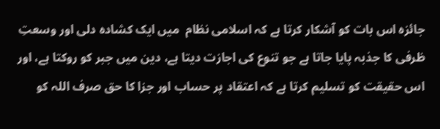جائزہ اس بات کو آشکار کرتا ہے کہ اسلامی نظام  میں ایک کشادہ دلی اور وسعتِ ظرفی کا جذبہ پایا جاتا ہے جو تنوع کی اجازت دیتا ہے، دین میں جبر کو روکتا ہے، اور اس حقیقت کو تسلیم کرتا ہے کہ اعتقاد پر حساب اور جزا کا حق صرف اللہ کو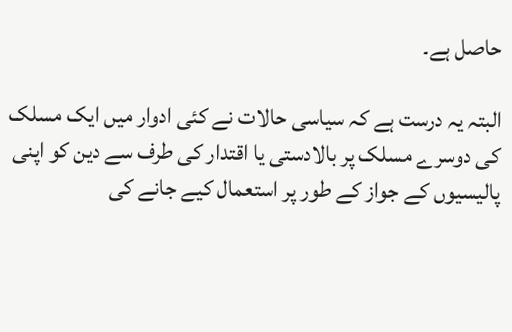حاصل ہے۔

البتہ یہ درست ہے کہ سیاسی حالات نے کئی ادوار میں ایک مسلک کی دوسرے مسلک پر بالادستی یا اقتدار کی طرف سے دین کو اپنی پالیسیوں کے جواز کے طور پر استعمال کیے جانے کی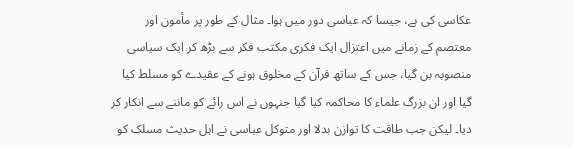عکاسی کی ہے، جیسا کہ عباسی دور میں ہوا۔ مثال کے طور پر مأمون اور معتصم کے زمانے میں اعتزال ایک فکری مکتب فکر سے بڑھ کر ایک سیاسی منصوبہ بن گیا، جس کے ساتھ قرآن کے مخلوق ہونے کے عقیدے کو مسلط کیا گیا اور ان بزرگ علماء کا محاکمہ کیا گیا جنہوں نے اس رائے کو ماننے سے انکار کر دیا۔ لیکن جب طاقت کا توازن بدلا اور متوکل عباسی نے اہل حدیث مسلک کو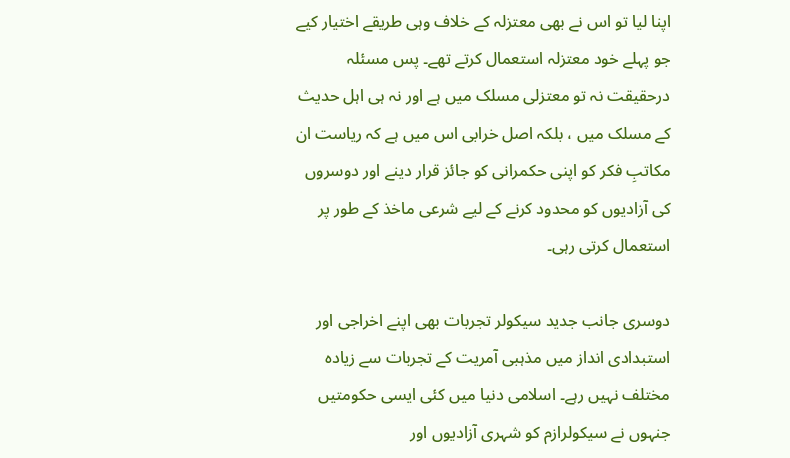اپنا لیا تو اس نے بھی معتزلہ کے خلاف وہی طریقے اختیار کیے جو پہلے خود معتزلہ استعمال کرتے تھے۔ پس مسئلہ درحقیقت نہ تو معتزلی مسلک میں ہے اور نہ ہی اہل حدیث کے مسلک میں ، بلکہ اصل خرابی اس میں ہے کہ ریاست ان مکاتبِ فکر کو اپنی حکمرانی کو جائز قرار دینے اور دوسروں کی آزادیوں کو محدود کرنے کے لیے شرعی ماخذ کے طور پر استعمال کرتی رہی۔

دوسری جانب جدید سیکولر تجربات بھی اپنے اخراجی اور  استبدادی انداز میں مذہبی آمریت کے تجربات سے زیادہ مختلف نہیں رہے۔ اسلامی دنیا میں کئی ایسی حکومتیں جنہوں نے سیکولرازم کو شہری آزادیوں اور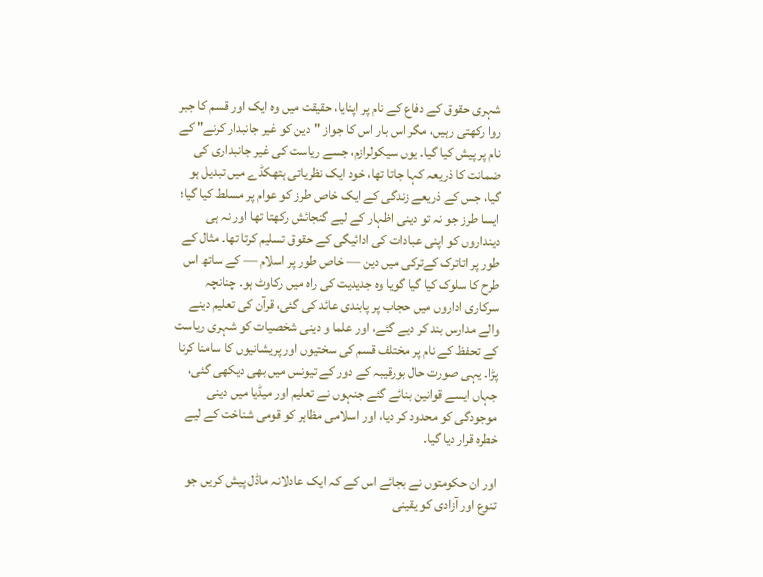شہری حقوق کے دفاع کے نام پر اپنایا، حقیقت میں وہ ایک اور قسم کا جبر روا رکھتی رہیں، مگر اس بار اس کا جواز "دین کو غیر جانبدار کرنے" کے نام پر پیش کیا گیا۔ یوں سیکولرازم، جسے ریاست کی غیر جانبداری کی ضمانت کا ذریعہ کہا جاتا تھا، خود ایک نظریاتی ہتھکڈے میں تبدیل ہو گیا، جس کے ذریعے زندگی کے ایک خاص طرز کو عوام پر مسلط کیا گیا؛ ایسا طرز جو نہ تو دینی اظہار کے لیے گنجائش رکھتا تھا اور نہ ہی دینداروں کو اپنی عبادات کی ادائیگی کے حقوق تسلیم کرتا تھا۔ مثال کے طور پر اتاترک کےترکی میں دین — خاص طور پر اسلام — کے ساتھ اس طرح کا سلوک کیا گیا گویا وہ جدیدیت کی راہ میں رکاوٹ ہو۔ چنانچہ سرکاری اداروں میں حجاب پر پابندی عائد کی گئی، قرآن کی تعلیم دینے والے مدارس بند کر دیے گئے، اور علما و دینی شخصیات کو شہری ریاست کے تحفظ کے نام پر مختلف قسم کی سختیوں اور پریشانیوں کا سامنا کرنا پڑا۔ یہی صورت حال بورقیبہ کے دور کے تیونس میں بھی دیکھی گئی، جہاں ایسے قوانین بنائے گئے جنہوں نے تعلیم اور میڈیا میں دینی موجودگی کو محدود کر دیا، اور اسلامی مظاہر کو قومی شناخت کے لیے خطرہ قرار دیا گیا۔

اور ان حکومتوں نے بجائے اس کے کہ ایک عادلانہ ماڈل پیش کریں جو تنوع اور آزادی کو یقینی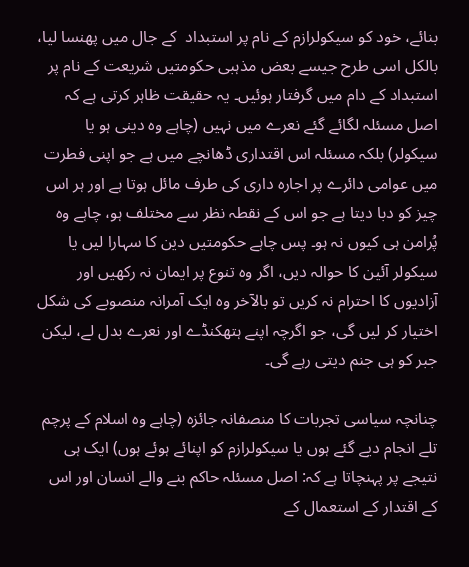بنائے، خود کو سیکولرازم کے نام پر استبداد  کے جال میں پھنسا لیا، بالکل اسی طرح جیسے بعض مذہبی حکومتیں شریعت کے نام پر استبداد کے دام میں گرفتار ہوئیں۔ یہ حقیقت ظاہر کرتی ہے کہ اصل مسئلہ لگائے گئے نعرے میں نہیں (چاہے وہ دینی ہو یا سیکولر) بلکہ مسئلہ اس اقتداری ڈھانچے میں ہے جو اپنی فطرت میں عوامی دائرے پر اجارہ داری کی طرف مائل ہوتا ہے اور ہر اس چیز کو دبا دیتا ہے جو اس کے نقطہ نظر سے مختلف ہو، چاہے وہ پُرامن ہی کیوں نہ ہو۔ پس چاہے حکومتیں دین کا سہارا لیں یا سیکولر آئین کا حوالہ دیں، اگر وہ تنوع پر ایمان نہ رکھیں اور آزادیوں کا احترام نہ کریں تو بالآخر وہ ایک آمرانہ منصوبے کی شکل اختیار کر لیں گی، جو اگرچہ اپنے ہتھکنڈے اور نعرے بدل لے، لیکن جبر کو ہی جنم دیتی رہے گی۔

چنانچہ سیاسی تجربات کا منصفانہ جائزہ (چاہے وہ اسلام کے پرچم تلے انجام دیے گئے ہوں یا سیکولرازم کو اپنائے ہوئے ہوں) ایک ہی نتیجے پر پہنچاتا ہے کہ: اصل مسئلہ حاکم بنے والے انسان اور اس کے اقتدار کے استعمال کے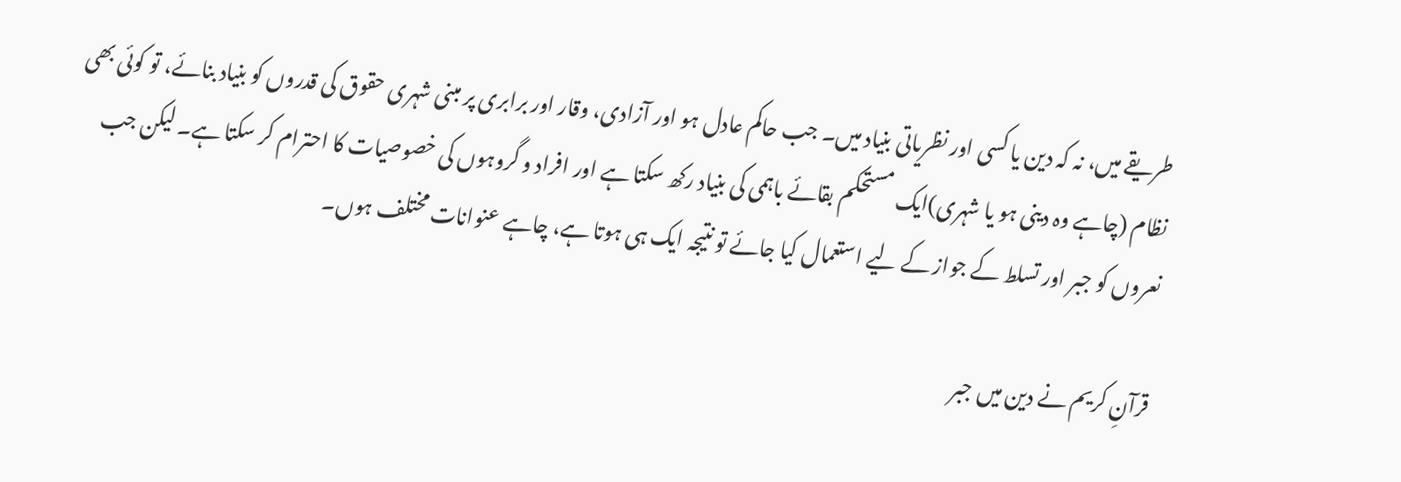طریقے میں، نہ کہ دین یا کسی اور نظریاتی بنیاد میں۔ جب حاکم عادل ہو اور آزادی، وقار اور برابری پر مبنی شہری حقوق کی قدروں کو بنیاد بنائے، تو کوئی بھی نظام (چاہے وہ دینی ہو یا شہری)ایک مستحکم بقائے باہمی کی بنیاد رکھ سکتا ہے اور افراد و گروہوں کی خصوصیات کا احترام کر سکتا ہے۔ لیکن جب نعروں کو جبر اور تسلط کے جواز کے لیے استعمال کیا جائے تو نتیجہ ایک ہی ہوتا ہے، چاہے عنوانات مختلف ہوں۔

قرآنِ کریم نے دین میں جبر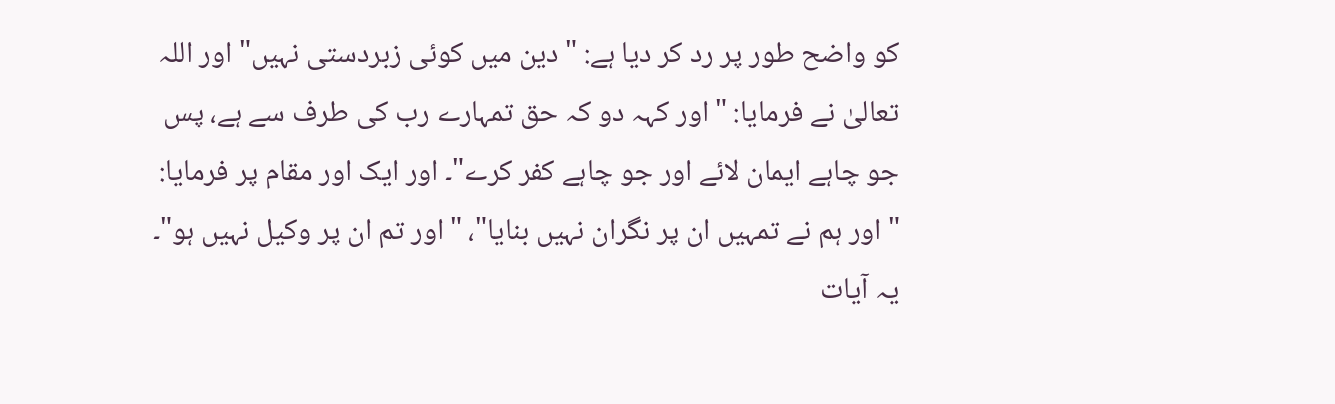کو واضح طور پر رد کر دیا ہے: "دین میں کوئی زبردستی نہیں" اور اللہ تعالیٰ نے فرمایا: "اور کہہ دو کہ حق تمہارے رب کی طرف سے ہے، پس جو چاہے ایمان لائے اور جو چاہے کفر کرے"۔ اور ایک اور مقام پر فرمایا: "اور ہم نے تمہیں ان پر نگران نہیں بنایا"، "اور تم ان پر وکیل نہیں ہو"۔ یہ آیات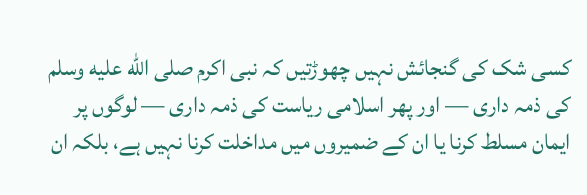کسی شک کی گنجائش نہیں چھوڑتیں کہ نبی اکرم صلى الله عليه وسلم کی ذمہ داری — اور پھر اسلامی ریاست کی ذمہ داری — لوگوں پر ایمان مسلط کرنا یا ان کے ضمیروں میں مداخلت کرنا نہیں ہے، بلکہ ان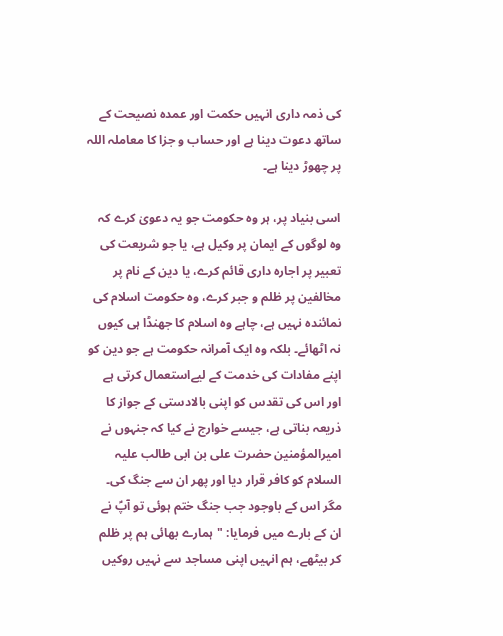کی ذمہ داری انہیں حکمت اور عمدہ نصیحت کے ساتھ دعوت دینا ہے اور حساب و جزا کا معاملہ اللہ پر چھوڑ دینا ہے۔

اسی بنیاد پر، ہر وہ حکومت جو یہ دعویٰ کرے کہ وہ لوگوں کے ایمان پر وکیل ہے، یا جو شریعت کی تعبیر پر اجارہ داری قائم کرے، یا دین کے نام پر مخالفین پر ظلم و جبر کرے، وہ حکومت اسلام کی نمائندہ نہیں ہے، چاہے وہ اسلام کا جھنڈا ہی کیوں نہ اٹھائے۔ بلکہ وہ ایک آمرانہ حکومت ہے جو دین کو اپنے مفادات کی خدمت کے لیےاستعمال کرتی ہے اور اس کی تقدس کو اپنی بالادستی کے جواز کا ذریعہ بناتی ہے، جیسے خوارج نے کیا کہ جنہوں نے امیرالمؤمنین حضرت علی بن ابی طالب علیہ السلام کو کافر قرار دیا اور پھر ان سے جنگ کی۔ مگر اس کے باوجود جب جنگ ختم ہوئی تو آپؑ نے ان کے بارے میں فرمایا: "ہمارے بھائی ہم پر ظلم کر بیٹھے، ہم انہیں اپنی مساجد سے نہیں روکیں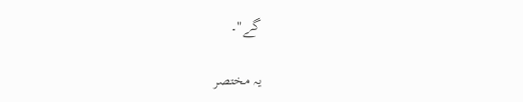گے"۔

یہ مختصر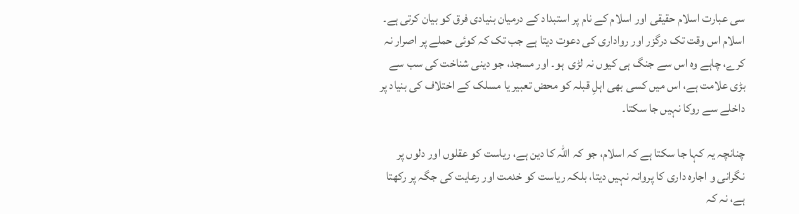سی عبارت اسلام حقیقی اور اسلام کے نام پر استبداد کے درمیان بنیادی فرق کو بیان کرتی ہے۔ اسلام اس وقت تک درگزر اور رواداری کی دعوت دیتا ہے جب تک کہ کوئی حملے پر اصرار نہ کرے، چاہے وہ اس سے جنگ ہی کیوں نہ لڑی  ہو۔ اور مسجد، جو دینی شناخت کی سب سے بڑی علامت ہے، اس میں کسی بھی اہلِ قبلہ کو محض تعبیر یا مسلک کے اختلاف کی بنیاد پر داخلے سے روکا نہیں جا سکتا۔

چنانچہ یہ کہا جا سکتا ہے کہ اسلام، جو کہ اللہ کا دین ہے، ریاست کو عقلوں اور دلوں پر نگرانی و اجارہ داری کا پروانہ نہیں دیتا، بلکہ ریاست کو خدمت اور رعایت کی جگہ پر رکھتا ہے، نہ کہ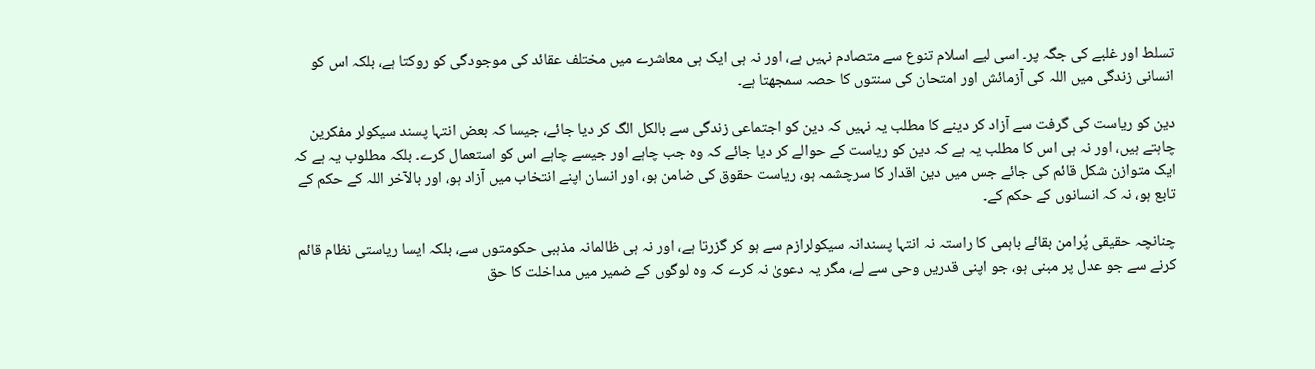تسلط اور غلبے کی جگہ پر۔ اسی لیے اسلام تنوع سے متصادم نہیں ہے، اور نہ ہی ایک ہی معاشرے میں مختلف عقائد کی موجودگی کو روکتا ہے، بلکہ اس کو انسانی زندگی میں اللہ کی آزمائش اور امتحان کی سنتوں کا حصہ سمجھتا ہے۔

دین کو ریاست کی گرفت سے آزاد کر دینے کا مطلب یہ نہیں کہ دین کو اجتماعی زندگی سے بالکل الگ کر دیا جائے، جیسا کہ بعض انتہا پسند سیکولر مفکرین چاہتے ہیں، اور نہ ہی اس کا مطلب یہ ہے کہ دین کو ریاست کے حوالے کر دیا جائے کہ وہ جب چاہے اور جیسے چاہے اس کو استعمال کرے۔ بلکہ مطلوب یہ ہے کہ ایک متوازن شکل قائم کی جائے جس میں دین اقدار کا سرچشمہ ہو، ریاست حقوق کی ضامن ہو، اور انسان اپنے انتخاب میں آزاد ہو، اور بالآخر اللہ کے حکم کے تابع ہو، نہ کہ انسانوں کے حکم کے۔

چنانچہ حقیقی پُرامن بقائے باہمی کا راستہ نہ انتہا پسندانہ سیکولرازم سے ہو کر گزرتا ہے، اور نہ ہی ظالمانہ مذہبی حکومتوں سے، بلکہ ایسا ریاستی نظام قائم کرنے سے جو عدل پر مبنی ہو، جو اپنی قدریں وحی سے لے، مگر یہ دعویٰ نہ کرے کہ وہ لوگوں کے ضمیر میں مداخلت کا حق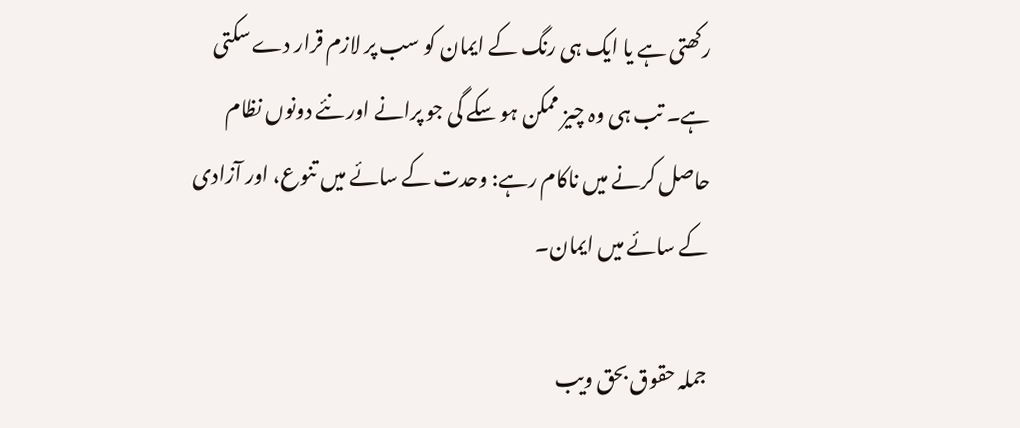رکھتی ہے یا ایک ہی رنگ کے ایمان کو سب پر لازم قرار دے سکتی ہے۔ تب ہی وہ چیز ممکن ہو سکے گی جو پرانے اور نئے دونوں نظام حاصل کرنے میں ناکام رہے: وحدت کے سائے میں تنوع، اور آزادی کے سائے میں ایمان۔

جملہ حقوق بحق ویب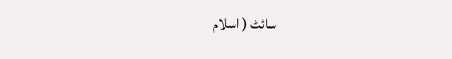سائٹ ( اسلام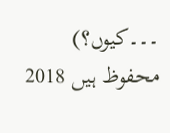۔۔۔کیوں؟) محفوظ ہیں 2018